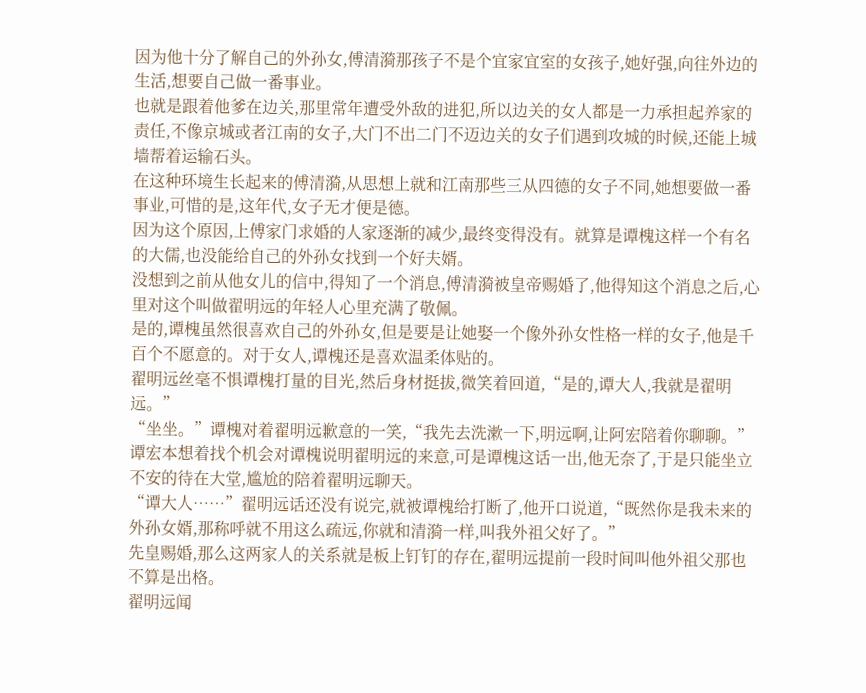因为他十分了解自己的外孙女,傅清漪那孩子不是个宜家宜室的女孩子,她好强,向往外边的生活,想要自己做一番事业。
也就是跟着他爹在边关,那里常年遭受外敌的进犯,所以边关的女人都是一力承担起养家的责任,不像京城或者江南的女子,大门不出二门不迈边关的女子们遇到攻城的时候,还能上城墙帮着运输石头。
在这种环境生长起来的傅清漪,从思想上就和江南那些三从四德的女子不同,她想要做一番事业,可惜的是,这年代,女子无才便是德。
因为这个原因,上傅家门求婚的人家逐渐的减少,最终变得没有。就算是谭槐这样一个有名的大儒,也没能给自己的外孙女找到一个好夫婿。
没想到之前从他女儿的信中,得知了一个消息,傅清漪被皇帝赐婚了,他得知这个消息之后,心里对这个叫做翟明远的年轻人心里充满了敬佩。
是的,谭槐虽然很喜欢自己的外孙女,但是要是让她娶一个像外孙女性格一样的女子,他是千百个不愿意的。对于女人,谭槐还是喜欢温柔体贴的。
翟明远丝毫不惧谭槐打量的目光,然后身材挺拔,微笑着回道,“是的,谭大人,我就是翟明远。”
“坐坐。”谭槐对着翟明远歉意的一笑,“我先去洗漱一下,明远啊,让阿宏陪着你聊聊。”
谭宏本想着找个机会对谭槐说明翟明远的来意,可是谭槐这话一出,他无奈了,于是只能坐立不安的待在大堂,尴尬的陪着翟明远聊天。
“谭大人……”翟明远话还没有说完,就被谭槐给打断了,他开口说道,“既然你是我未来的外孙女婿,那称呼就不用这么疏远,你就和清漪一样,叫我外祖父好了。”
先皇赐婚,那么这两家人的关系就是板上钉钉的存在,翟明远提前一段时间叫他外祖父那也不算是出格。
翟明远闻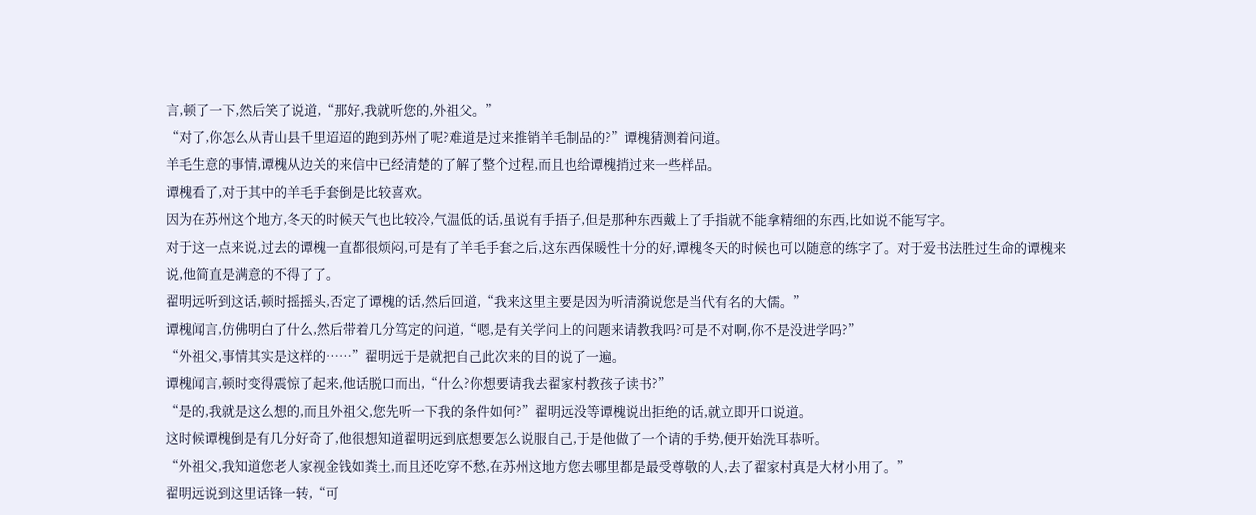言,顿了一下,然后笑了说道,“那好,我就听您的,外祖父。”
“对了,你怎么从青山县千里迢迢的跑到苏州了呢?难道是过来推销羊毛制品的?”谭槐猜测着问道。
羊毛生意的事情,谭槐从边关的来信中已经清楚的了解了整个过程,而且也给谭槐捎过来一些样品。
谭槐看了,对于其中的羊毛手套倒是比较喜欢。
因为在苏州这个地方,冬天的时候天气也比较冷,气温低的话,虽说有手捂子,但是那种东西戴上了手指就不能拿精细的东西,比如说不能写字。
对于这一点来说,过去的谭槐一直都很烦闷,可是有了羊毛手套之后,这东西保暖性十分的好,谭槐冬天的时候也可以随意的练字了。对于爱书法胜过生命的谭槐来说,他简直是满意的不得了了。
翟明远听到这话,顿时摇摇头,否定了谭槐的话,然后回道,“我来这里主要是因为听清漪说您是当代有名的大儒。”
谭槐闻言,仿佛明白了什么,然后带着几分笃定的问道,“嗯,是有关学问上的问题来请教我吗?可是不对啊,你不是没进学吗?”
“外祖父,事情其实是这样的……”翟明远于是就把自己此次来的目的说了一遍。
谭槐闻言,顿时变得震惊了起来,他话脱口而出,“什么?你想要请我去翟家村教孩子读书?”
“是的,我就是这么想的,而且外祖父,您先听一下我的条件如何?”翟明远没等谭槐说出拒绝的话,就立即开口说道。
这时候谭槐倒是有几分好奇了,他很想知道翟明远到底想要怎么说服自己,于是他做了一个请的手势,便开始洗耳恭听。
“外祖父,我知道您老人家视金钱如粪土,而且还吃穿不愁,在苏州这地方您去哪里都是最受尊敬的人,去了翟家村真是大材小用了。”
翟明远说到这里话锋一转,“可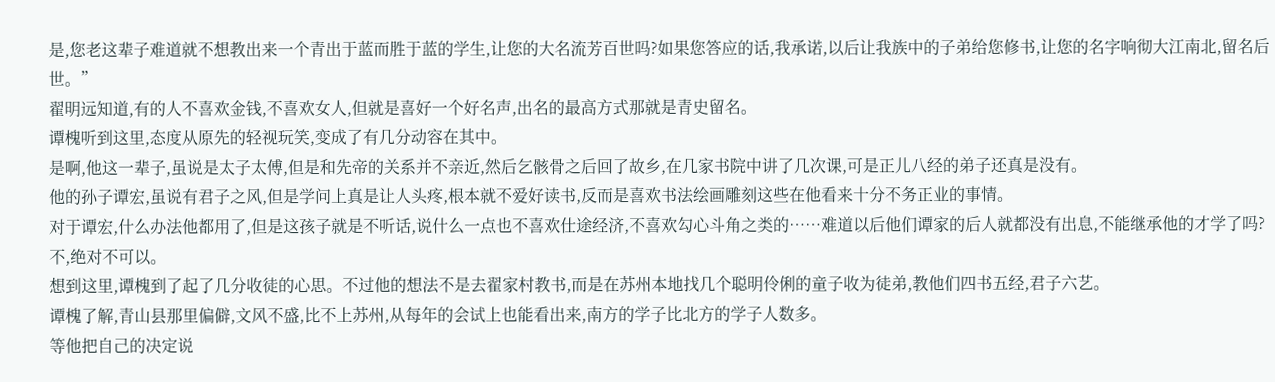是,您老这辈子难道就不想教出来一个青出于蓝而胜于蓝的学生,让您的大名流芳百世吗?如果您答应的话,我承诺,以后让我族中的子弟给您修书,让您的名字响彻大江南北,留名后世。”
翟明远知道,有的人不喜欢金钱,不喜欢女人,但就是喜好一个好名声,出名的最高方式那就是青史留名。
谭槐听到这里,态度从原先的轻视玩笑,变成了有几分动容在其中。
是啊,他这一辈子,虽说是太子太傅,但是和先帝的关系并不亲近,然后乞骸骨之后回了故乡,在几家书院中讲了几次课,可是正儿八经的弟子还真是没有。
他的孙子谭宏,虽说有君子之风,但是学问上真是让人头疼,根本就不爱好读书,反而是喜欢书法绘画雕刻这些在他看来十分不务正业的事情。
对于谭宏,什么办法他都用了,但是这孩子就是不听话,说什么一点也不喜欢仕途经济,不喜欢勾心斗角之类的……难道以后他们谭家的后人就都没有出息,不能继承他的才学了吗?
不,绝对不可以。
想到这里,谭槐到了起了几分收徒的心思。不过他的想法不是去翟家村教书,而是在苏州本地找几个聪明伶俐的童子收为徒弟,教他们四书五经,君子六艺。
谭槐了解,青山县那里偏僻,文风不盛,比不上苏州,从每年的会试上也能看出来,南方的学子比北方的学子人数多。
等他把自己的决定说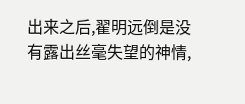出来之后,翟明远倒是没有露出丝毫失望的神情,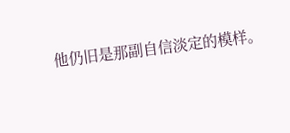他仍旧是那副自信淡定的模样。